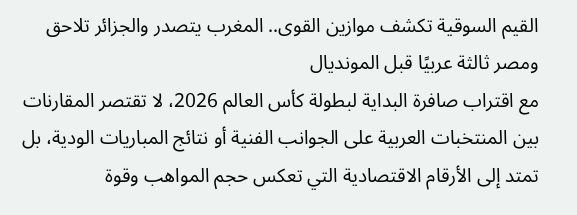القيم السوقية تكشف موازين القوى.. المغرب يتصدر والجزائر تلاحق ومصر ثالثة عربيًا قبل المونديال
مع اقتراب صافرة البداية لبطولة كأس العالم 2026، لا تقتصر المقارنات بين المنتخبات العربية على الجوانب الفنية أو نتائج المباريات الودية، بل تمتد إلى الأرقام الاقتصادية التي تعكس حجم المواهب وقوة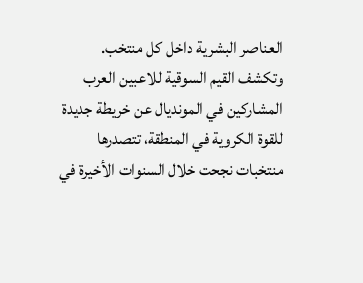العناصر البشرية داخل كل منتخب.
وتكشف القيم السوقية للاعبين العرب المشاركين في المونديال عن خريطة جديدة للقوة الكروية في المنطقة، تتصدرها منتخبات نجحت خلال السنوات الأخيرة في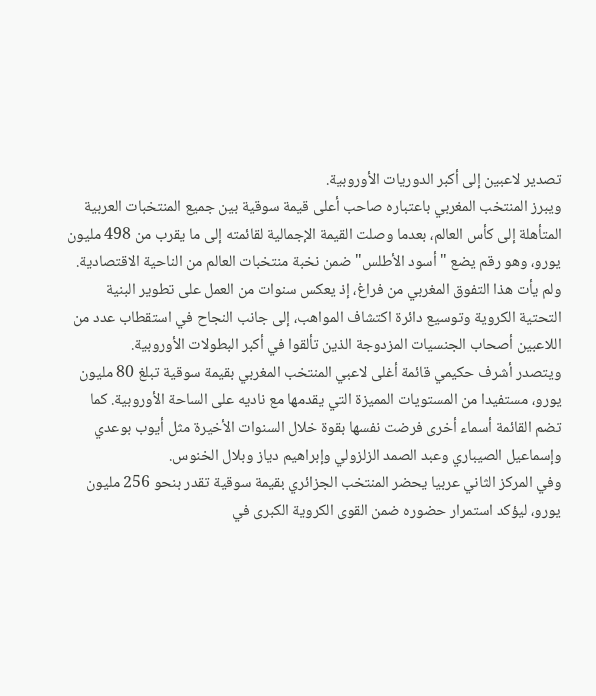تصدير لاعبين إلى أكبر الدوريات الأوروبية.
ويبرز المنتخب المغربي باعتباره صاحب أعلى قيمة سوقية بين جميع المنتخبات العربية المتأهلة إلى كأس العالم، بعدما وصلت القيمة الإجمالية لقائمته إلى ما يقرب من 498 مليون يورو، وهو رقم يضع "أسود الأطلس" ضمن نخبة منتخبات العالم من الناحية الاقتصادية.
ولم يأت هذا التفوق المغربي من فراغ، إذ يعكس سنوات من العمل على تطوير البنية التحتية الكروية وتوسيع دائرة اكتشاف المواهب، إلى جانب النجاح في استقطاب عدد من اللاعبين أصحاب الجنسيات المزدوجة الذين تألقوا في أكبر البطولات الأوروبية.
ويتصدر أشرف حكيمي قائمة أغلى لاعبي المنتخب المغربي بقيمة سوقية تبلغ 80 مليون يورو، مستفيدا من المستويات المميزة التي يقدمها مع ناديه على الساحة الأوروبية. كما تضم القائمة أسماء أخرى فرضت نفسها بقوة خلال السنوات الأخيرة مثل أيوب بوعدي وإسماعيل الصيباري وعبد الصمد الزلزولي وإبراهيم دياز وبلال الخنوس.
وفي المركز الثاني عربيا يحضر المنتخب الجزائري بقيمة سوقية تقدر بنحو 256 مليون يورو، ليؤكد استمرار حضوره ضمن القوى الكروية الكبرى في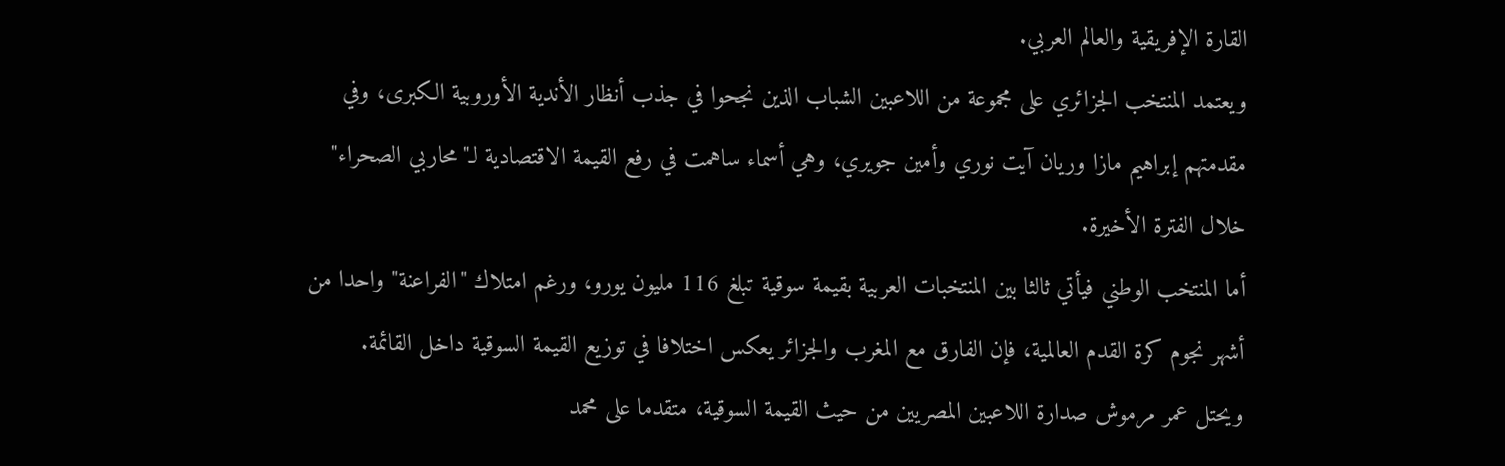القارة الإفريقية والعالم العربي.
ويعتمد المنتخب الجزائري على مجموعة من اللاعبين الشباب الذين نجحوا في جذب أنظار الأندية الأوروبية الكبرى، وفي مقدمتهم إبراهيم مازا وريان آيت نوري وأمين جويري، وهي أسماء ساهمت في رفع القيمة الاقتصادية لـ"محاربي الصحراء" خلال الفترة الأخيرة.
أما المنتخب الوطني فيأتي ثالثا بين المنتخبات العربية بقيمة سوقية تبلغ 116 مليون يورو، ورغم امتلاك "الفراعنة" واحدا من أشهر نجوم كرة القدم العالمية، فإن الفارق مع المغرب والجزائر يعكس اختلافا في توزيع القيمة السوقية داخل القائمة.
ويحتل عمر مرموش صدارة اللاعبين المصريين من حيث القيمة السوقية، متقدما على محمد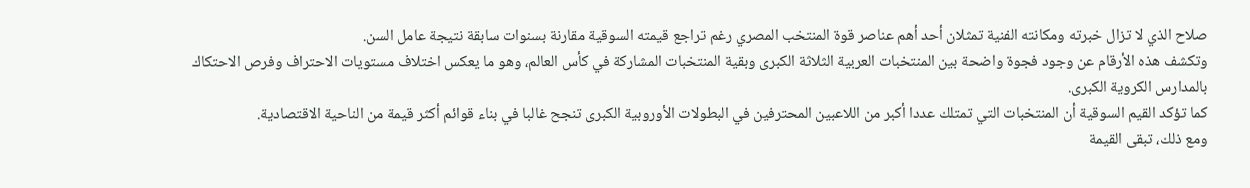صلاح الذي لا تزال خبرته ومكانته الفنية تمثلان أحد أهم عناصر قوة المنتخب المصري رغم تراجع قيمته السوقية مقارنة بسنوات سابقة نتيجة عامل السن.
وتكشف هذه الأرقام عن وجود فجوة واضحة بين المنتخبات العربية الثلاثة الكبرى وبقية المنتخبات المشاركة في كأس العالم، وهو ما يعكس اختلاف مستويات الاحتراف وفرص الاحتكاك بالمدارس الكروية الكبرى.
كما تؤكد القيم السوقية أن المنتخبات التي تمتلك عددا أكبر من اللاعبين المحترفين في البطولات الأوروبية الكبرى تنجح غالبا في بناء قوائم أكثر قيمة من الناحية الاقتصادية.
ومع ذلك، تبقى القيمة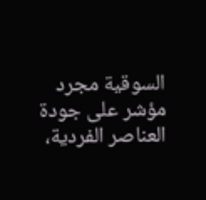السوقية مجرد مؤشر على جودة العناصر الفردية،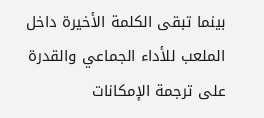بينما تبقى الكلمة الأخيرة داخل الملعب للأداء الجماعي والقدرة على ترجمة الإمكانات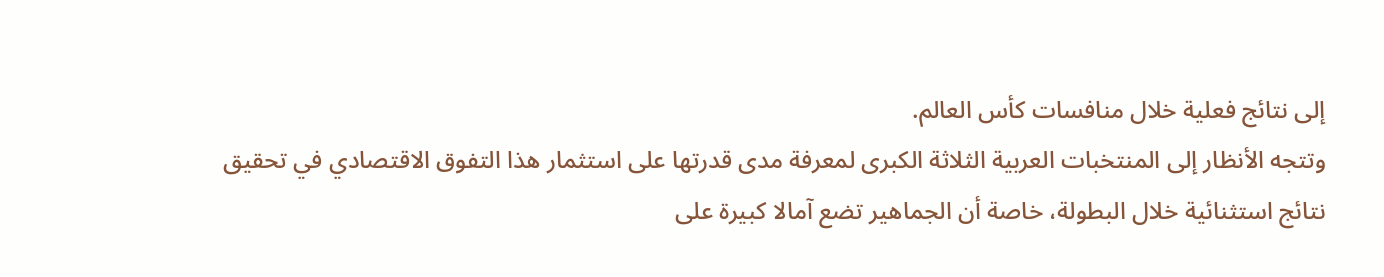إلى نتائج فعلية خلال منافسات كأس العالم.
وتتجه الأنظار إلى المنتخبات العربية الثلاثة الكبرى لمعرفة مدى قدرتها على استثمار هذا التفوق الاقتصادي في تحقيق نتائج استثنائية خلال البطولة، خاصة أن الجماهير تضع آمالا كبيرة على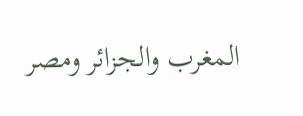المغرب والجزائر ومصر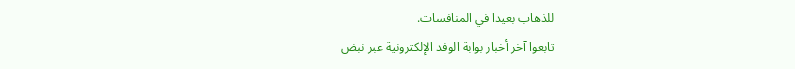للذهاب بعيدا في المنافسات.
تابعوا آخر أخبار بوابة الوفد الإلكترونية عبر نبض